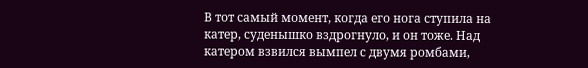В тот самый момент, когда его нога ступила на катер, суденышко вздрогнуло, и он тоже. Над катером взвился вымпел с двумя ромбами,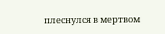плеснулся в мертвом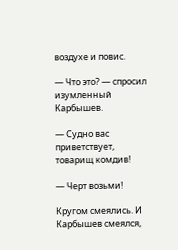воздухе и повис.

— Что это? — спросил изумленный Карбышев.

— Судно вас приветствует, товарищ комдив!

— Черт возьми!

Кругом смеялись. И Карбышев смеялся,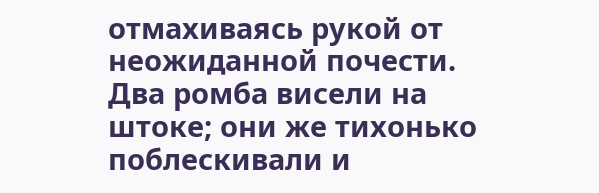отмахиваясь рукой от неожиданной почести. Два ромба висели на штоке; они же тихонько поблескивали и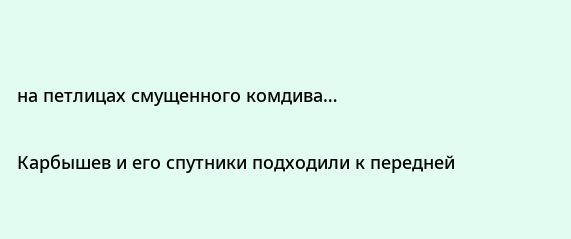на петлицах смущенного комдива…

Карбышев и его спутники подходили к передней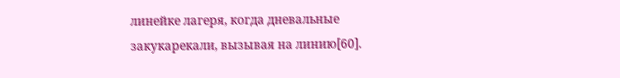линейке лагеря, когда дневальные закукарекали, вызывая на линию[60].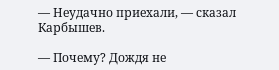— Неудачно приехали, — сказал Карбышев.

— Почему? Дождя не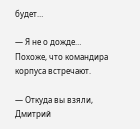будет…

— Я не о дожде… Похоже, что командира корпуса встречают.

— Откуда вы взяли, Дмитрий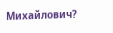Михайлович?